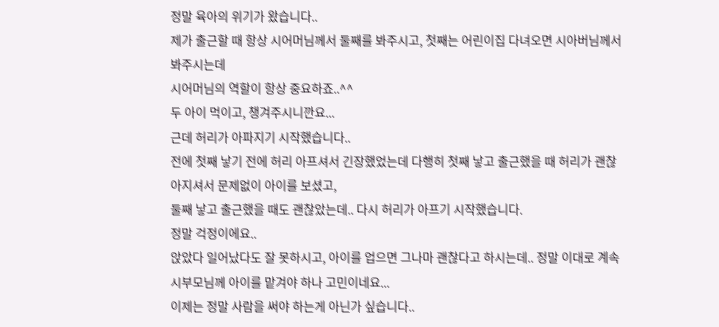정말 육아의 위기가 왔습니다..
제가 출근할 때 항상 시어머님께서 둘째를 봐주시고, 첫째는 어린이집 다녀오면 시아버님께서 봐주시는데
시어머님의 역할이 항상 중요하죠..^^
두 아이 먹이고, 챙겨주시니깐요...
근데 허리가 아파지기 시작했습니다..
전에 첫째 낳기 전에 허리 아프셔서 긴장했었는데 다행히 첫째 낳고 출근했을 때 허리가 괜찮아지셔서 문제없이 아이를 보셨고,
둘째 낳고 출근했을 때도 괜찮았는데.. 다시 허리가 아프기 시작했습니다.
정말 걱정이에요..
앉았다 일어났다도 잘 못하시고, 아이를 업으면 그나마 괜찮다고 하시는데.. 정말 이대로 계속 시부모님께 아이를 맡겨야 하나 고민이네요...
이제는 정말 사람을 써야 하는게 아닌가 싶습니다..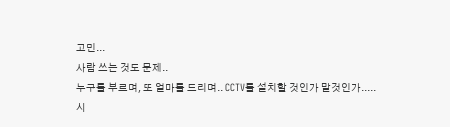고민...
사람 쓰는 것도 문제..
누구를 부르며, 또 얼마를 드리며.. CCTV를 설치할 것인가 말것인가.....
시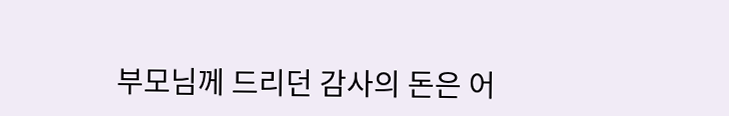부모님께 드리던 감사의 돈은 어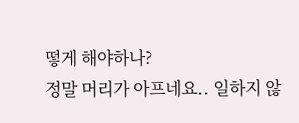떻게 해야하나?
정말 머리가 아프네요.. 일하지 않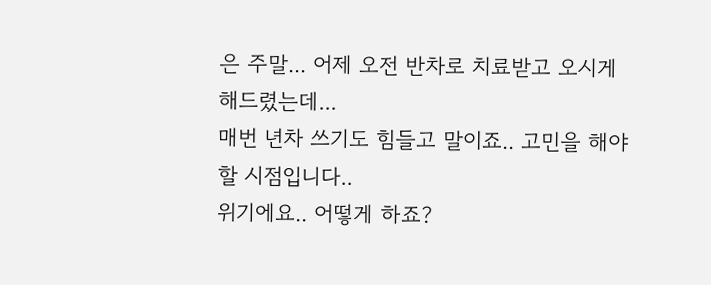은 주말... 어제 오전 반차로 치료받고 오시게 해드렸는데...
매번 년차 쓰기도 힘들고 말이죠.. 고민을 해야할 시점입니다..
위기에요.. 어떻게 하죠?